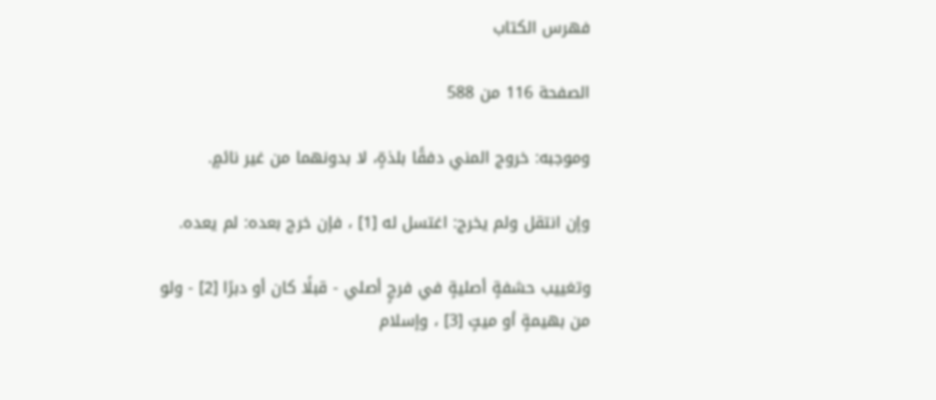فهرس الكتاب

الصفحة 116 من 588

وموجبه: خروج المني دفقًا بلذةٍ، لا بدونهما من غير نائمٍ.

وإن انتقل ولم يخرج: اغتسل له [1] ، فإن خرج بعده: لم يعده.

وتغييب حشفةٍ أصليةٍ في فرجٍ أصلي - قبلًا كان أو دبرًا [2] - ولو من بهيمةٍ أو ميتٍ [3] ، وإسلام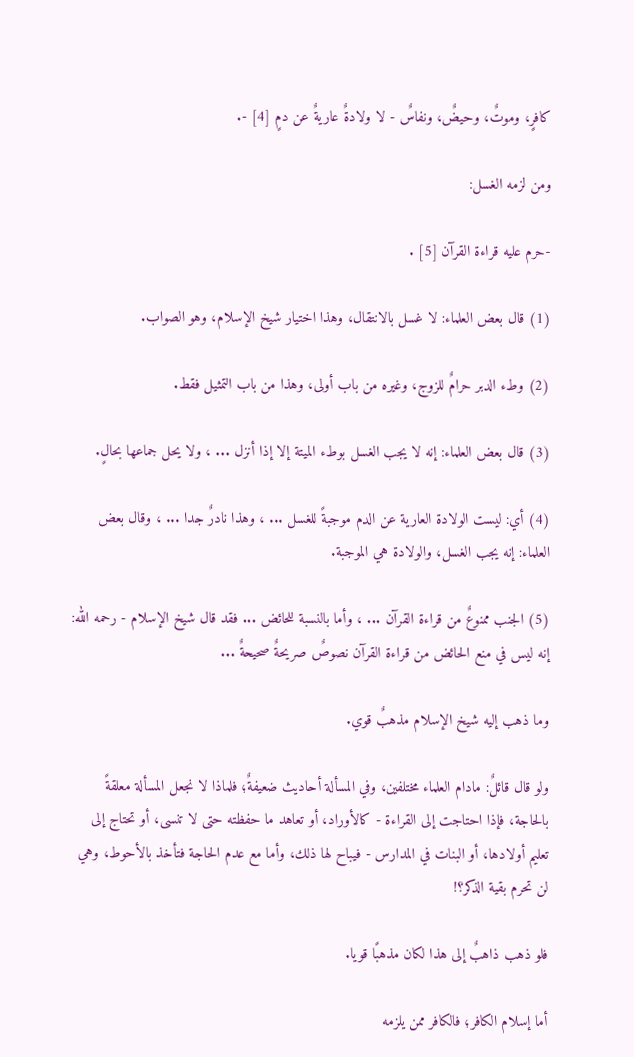كافرٍ، وموتٌ، وحيضٌ، ونفاسٌ - لا ولادةٌ عاريةٌ عن دمٍ [4] -.

ومن لزمه الغسل:

-حرم عليه قراءة القرآن [5] .

(1) قال بعض العلماء: لا غسل بالانتقال، وهذا اختيار شيخ الإسلام، وهو الصواب.

(2) وطء الدبر حرامٌ للزوج، وغيره من باب أولى، وهذا من باب التمثيل فقط.

(3) قال بعض العلماء: إنه لا يجب الغسل بوطء الميتة إلا إذا أنزل ... ، ولا يحل جماعها بحالٍ.

(4) أي: ليست الولادة العارية عن الدم موجبةً للغسل ... ، وهذا نادرٌ جدا ... ، وقال بعض العلماء: إنه يجب الغسل، والولادة هي الموجبة.

(5) الجنب ممنوعٌ من قراءة القرآن ... ، وأما بالنسبة للحائض ... فقد قال شيخ الإسلام - رحمه الله: إنه ليس في منع الحائض من قراءة القرآن نصوصٌ صريحةٌ صحيحةٌ ...

وما ذهب إليه شيخ الإسلام مذهبٌ قوي.

ولو قال قائلٌ: مادام العلماء مختلفين، وفي المسألة أحاديث ضعيفةٌ؛ فلماذا لا نجعل المسألة معلقةً بالحاجة، فإذا احتاجت إلى القراءة - كالأوراد، أو تعاهد ما حفظته حتى لا تنسى، أو تحتاج إلى تعليم أولادها، أو البنات في المدارس - فيباح لها ذلك، وأما مع عدم الحاجة فتأخذ بالأحوط، وهي لن تحرم بقية الذكر؟!

فلو ذهب ذاهبٌ إلى هذا لكان مذهبًا قويا.

أما إسلام الكافر؛ فالكافر ممن يلزمه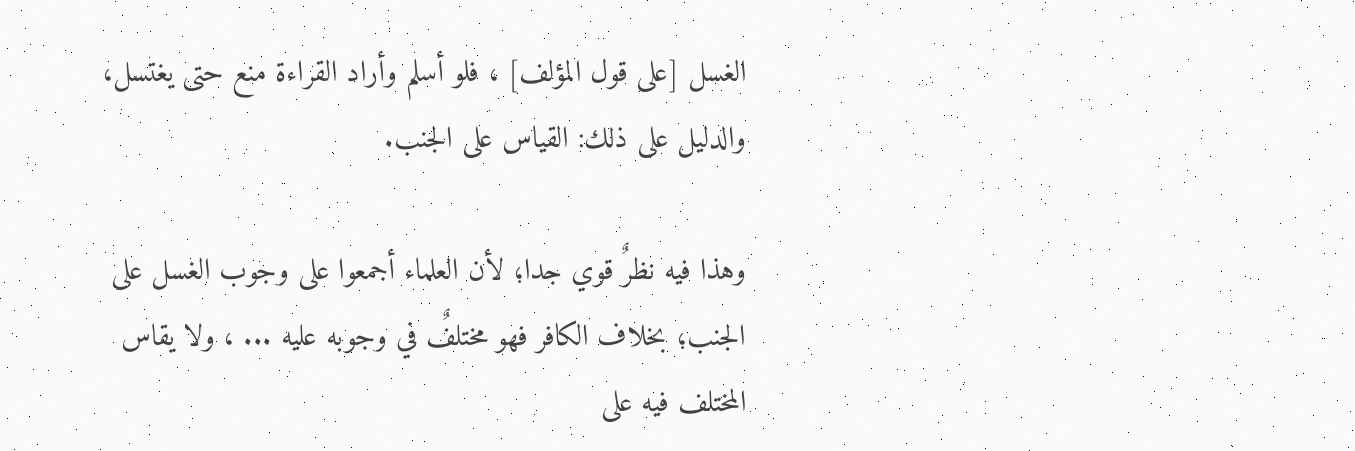الغسل [على قول المؤلف] ، فلو أسلم وأراد القراءة منع حتى يغتسل، والدليل على ذلك: القياس على الجنب.

وهذا فيه نظرٌ قوي جدا؛ لأن العلماء أجمعوا على وجوب الغسل على الجنب؛ بخلاف الكافر فهو مختلفٌ في وجوبه عليه ... ، ولا يقاس المختلف فيه على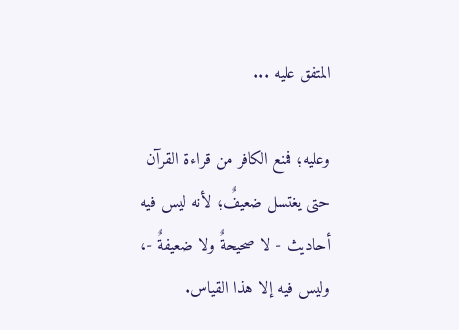المتفق عليه ...

وعليه؛ فمنع الكافر من قراءة القرآن حتى يغتسل ضعيفٌ؛ لأنه ليس فيه أحاديث - لا صحيحةٌ ولا ضعيفةٌ -، وليس فيه إلا هذا القياس.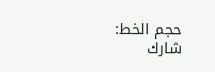حجم الخط:
شارك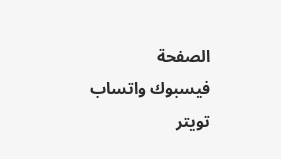الصفحة
فيسبوك واتساب تويتر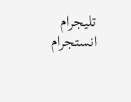تليجرام انستجرام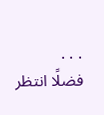. . .
فضلًا انتظر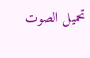تحميل الصوت